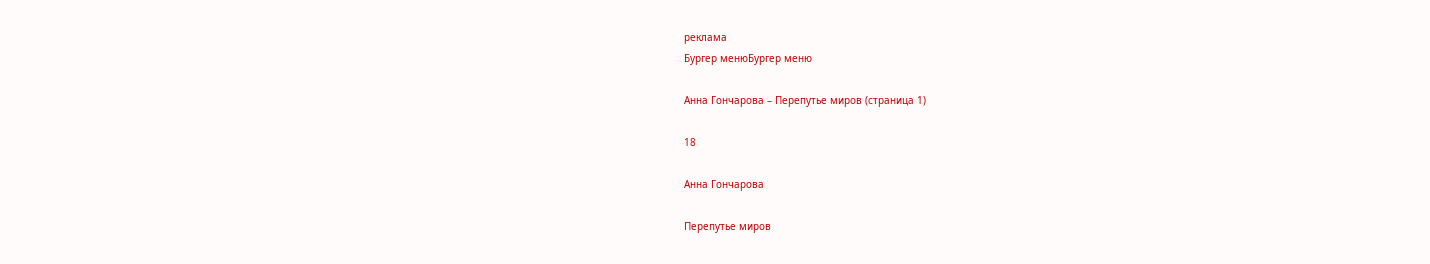реклама
Бургер менюБургер меню

Анна Гончарова – Перепутье миров (страница 1)

18

Анна Гончарова

Перепутье миров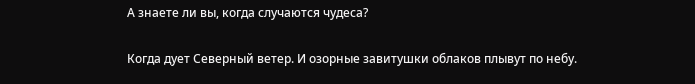А знаете ли вы, когда случаются чудеса?

Когда дует Северный ветер. И озорные завитушки облаков плывут по небу.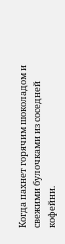Когда пахнет горячим шоколадом и свежими булочками из соседней кофейни.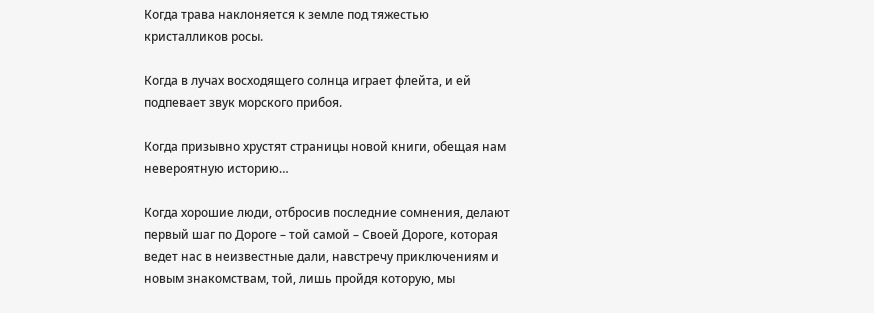Когда трава наклоняется к земле под тяжестью кристалликов росы.

Когда в лучах восходящего солнца играет флейта, и ей подпевает звук морского прибоя.

Когда призывно хрустят страницы новой книги, обещая нам невероятную историю…

Когда хорошие люди, отбросив последние сомнения, делают первый шаг по Дороге – той самой – Своей Дороге, которая ведет нас в неизвестные дали, навстречу приключениям и новым знакомствам, той, лишь пройдя которую, мы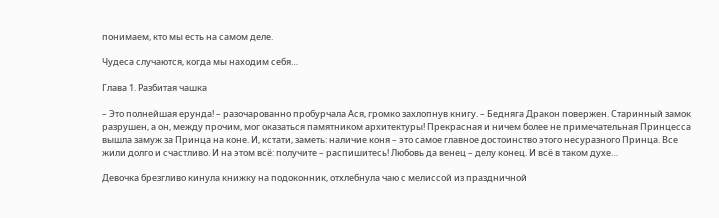понимаем, кто мы есть на самом деле.

Чудеса случаются, когда мы находим себя…

Глава 1. Разбитая чашка

– Это полнейшая ерунда! – разочарованно пробурчала Ася, громко захлопнув книгу. – Бедняга Дракон повержен. Старинный замок разрушен, а он, между прочим, мог оказаться памятником архитектуры! Прекрасная и ничем более не примечательная Принцесса вышла замуж за Принца на коне. И, кстати, заметь: наличие коня – это самое главное достоинство этого несуразного Принца. Все жили долго и счастливо. И на этом всё: получите – распишитесь! Любовь да венец – делу конец. И всё в таком духе…

Девочка брезгливо кинула книжку на подоконник, отхлебнула чаю с мелиссой из праздничной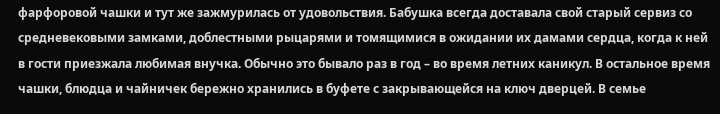фарфоровой чашки и тут же зажмурилась от удовольствия. Бабушка всегда доставала свой старый сервиз со средневековыми замками, доблестными рыцарями и томящимися в ожидании их дамами сердца, когда к ней в гости приезжала любимая внучка. Обычно это бывало раз в год – во время летних каникул. В остальное время чашки, блюдца и чайничек бережно хранились в буфете с закрывающейся на ключ дверцей. В семье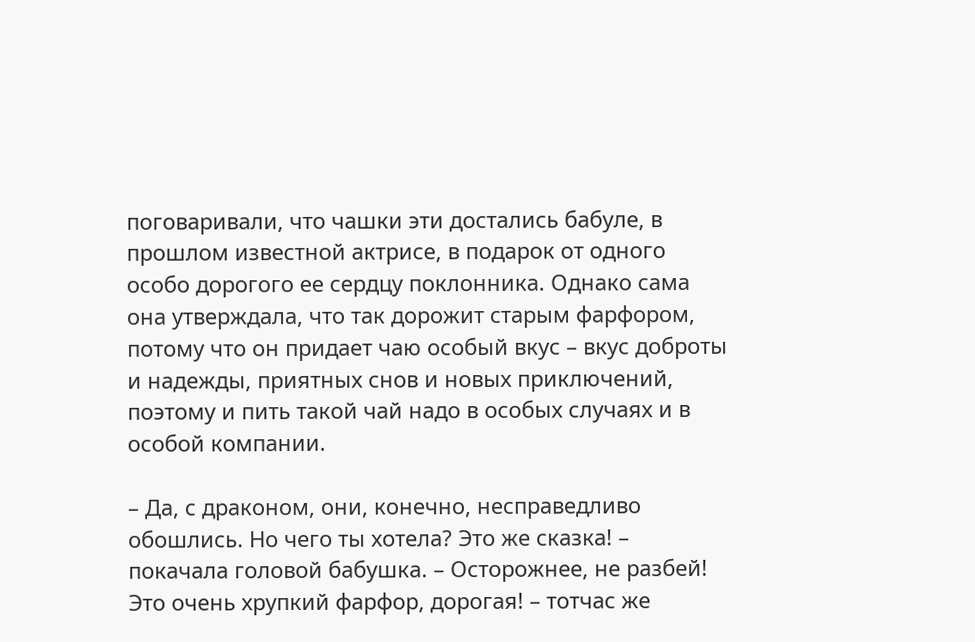поговаривали, что чашки эти достались бабуле, в прошлом известной актрисе, в подарок от одного особо дорогого ее сердцу поклонника. Однако сама она утверждала, что так дорожит старым фарфором, потому что он придает чаю особый вкус – вкус доброты и надежды, приятных снов и новых приключений, поэтому и пить такой чай надо в особых случаях и в особой компании.

– Да, с драконом, они, конечно, несправедливо обошлись. Но чего ты хотела? Это же сказка! – покачала головой бабушка. – Осторожнее, не разбей! Это очень хрупкий фарфор, дорогая! – тотчас же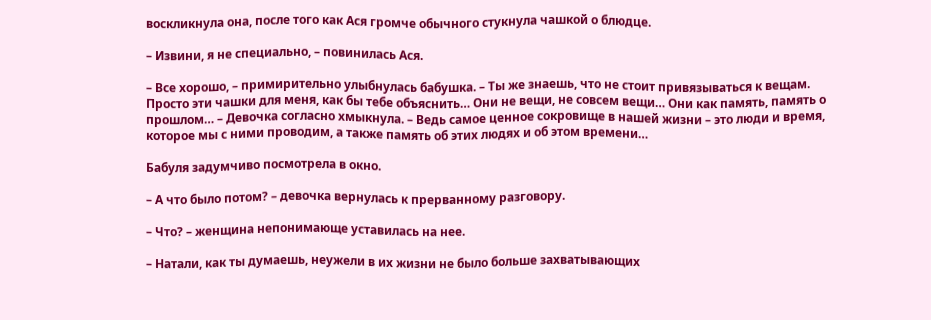воскликнула она, после того как Ася громче обычного стукнула чашкой о блюдце.

– Извини, я не специально, – повинилась Ася.

– Все хорошо, – примирительно улыбнулась бабушка. – Ты же знаешь, что не стоит привязываться к вещам. Просто эти чашки для меня, как бы тебе объяснить… Они не вещи, не совсем вещи… Они как память, память о прошлом… – Девочка согласно хмыкнула. – Ведь самое ценное сокровище в нашей жизни – это люди и время, которое мы с ними проводим, а также память об этих людях и об этом времени…

Бабуля задумчиво посмотрела в окно.

– А что было потом? – девочка вернулась к прерванному разговору.

– Что? – женщина непонимающе уставилась на нее.

– Натали, как ты думаешь, неужели в их жизни не было больше захватывающих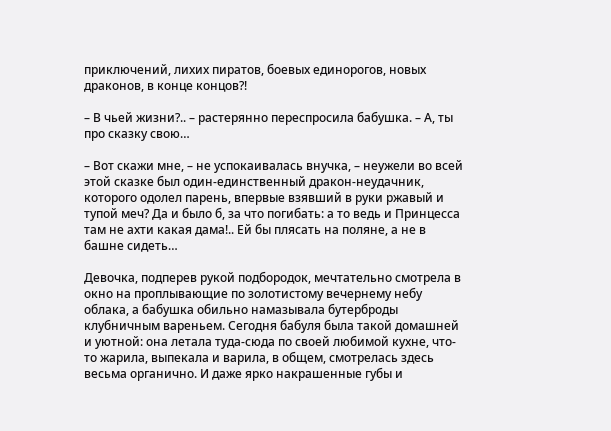приключений, лихих пиратов, боевых единорогов, новых драконов, в конце концов?!

– В чьей жизни?.. – растерянно переспросила бабушка. – А, ты про сказку свою…

– Вот скажи мне, – не успокаивалась внучка, – неужели во всей этой сказке был один-единственный дракон-неудачник, которого одолел парень, впервые взявший в руки ржавый и тупой меч? Да и было б, за что погибать: а то ведь и Принцесса там не ахти какая дама!.. Ей бы плясать на поляне, а не в башне сидеть…

Девочка, подперев рукой подбородок, мечтательно смотрела в окно на проплывающие по золотистому вечернему небу облака, а бабушка обильно намазывала бутерброды клубничным вареньем. Сегодня бабуля была такой домашней и уютной: она летала туда-сюда по своей любимой кухне, что-то жарила, выпекала и варила, в общем, смотрелась здесь весьма органично. И даже ярко накрашенные губы и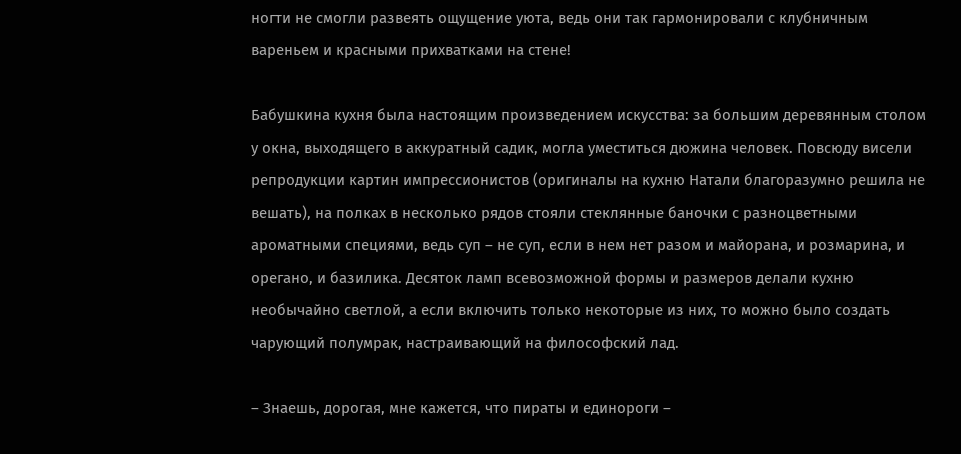ногти не смогли развеять ощущение уюта, ведь они так гармонировали с клубничным вареньем и красными прихватками на стене!

Бабушкина кухня была настоящим произведением искусства: за большим деревянным столом у окна, выходящего в аккуратный садик, могла уместиться дюжина человек. Повсюду висели репродукции картин импрессионистов (оригиналы на кухню Натали благоразумно решила не вешать), на полках в несколько рядов стояли стеклянные баночки с разноцветными ароматными специями, ведь суп – не суп, если в нем нет разом и майорана, и розмарина, и орегано, и базилика. Десяток ламп всевозможной формы и размеров делали кухню необычайно светлой, а если включить только некоторые из них, то можно было создать чарующий полумрак, настраивающий на философский лад.

– Знаешь, дорогая, мне кажется, что пираты и единороги –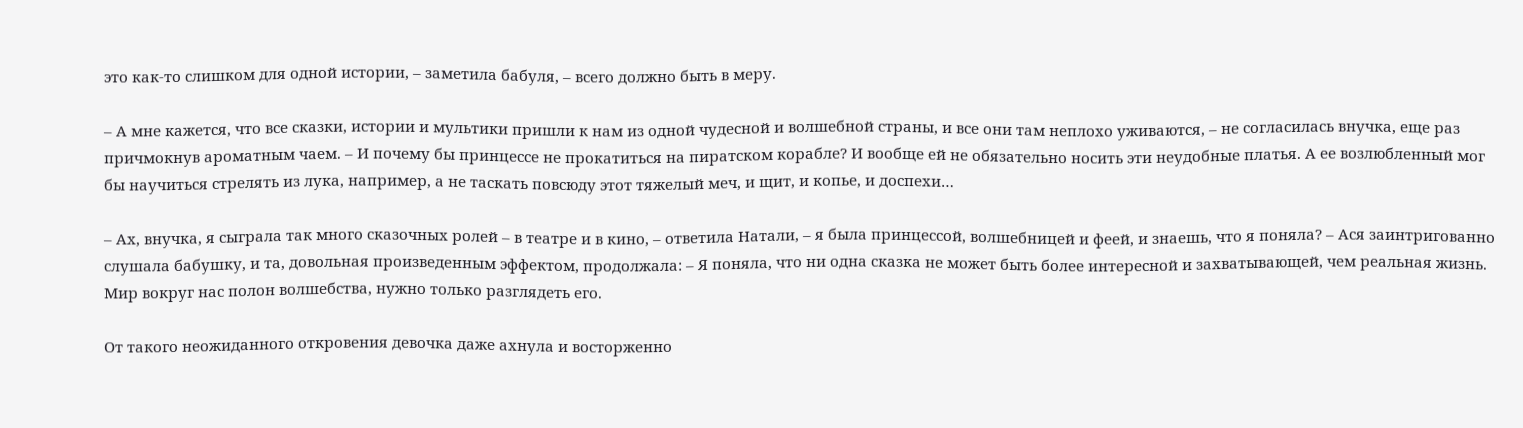это как-то слишком для одной истории, – заметила бабуля, – всего должно быть в меру.

– А мне кажется, что все сказки, истории и мультики пришли к нам из одной чудесной и волшебной страны, и все они там неплохо уживаются, – не согласилась внучка, еще раз причмокнув ароматным чаем. – И почему бы принцессе не прокатиться на пиратском корабле? И вообще ей не обязательно носить эти неудобные платья. А ее возлюбленный мог бы научиться стрелять из лука, например, а не таскать повсюду этот тяжелый меч, и щит, и копье, и доспехи…

– Ах, внучка, я сыграла так много сказочных ролей – в театре и в кино, – ответила Натали, – я была принцессой, волшебницей и феей, и знаешь, что я поняла? – Ася заинтригованно слушала бабушку, и та, довольная произведенным эффектом, продолжала: – Я поняла, что ни одна сказка не может быть более интересной и захватывающей, чем реальная жизнь. Мир вокруг нас полон волшебства, нужно только разглядеть его.

От такого неожиданного откровения девочка даже ахнула и восторженно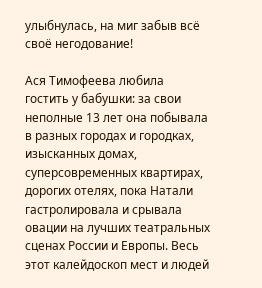улыбнулась, на миг забыв всё своё негодование!

Ася Тимофеева любила гостить у бабушки: за свои неполные 13 лет она побывала в разных городах и городках, изысканных домах, суперсовременных квартирах, дорогих отелях, пока Натали гастролировала и срывала овации на лучших театральных сценах России и Европы. Весь этот калейдоскоп мест и людей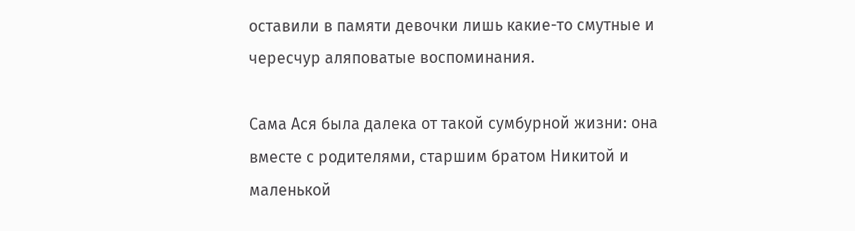оставили в памяти девочки лишь какие-то смутные и чересчур аляповатые воспоминания.

Сама Ася была далека от такой сумбурной жизни: она вместе с родителями, старшим братом Никитой и маленькой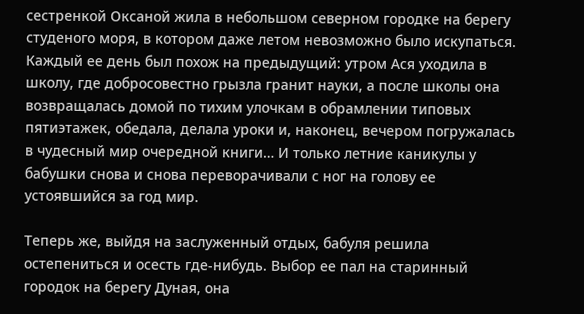сестренкой Оксаной жила в небольшом северном городке на берегу студеного моря, в котором даже летом невозможно было искупаться. Каждый ее день был похож на предыдущий: утром Ася уходила в школу, где добросовестно грызла гранит науки, а после школы она возвращалась домой по тихим улочкам в обрамлении типовых пятиэтажек, обедала, делала уроки и, наконец, вечером погружалась в чудесный мир очередной книги… И только летние каникулы у бабушки снова и снова переворачивали с ног на голову ее устоявшийся за год мир.

Теперь же, выйдя на заслуженный отдых, бабуля решила остепениться и осесть где-нибудь. Выбор ее пал на старинный городок на берегу Дуная, она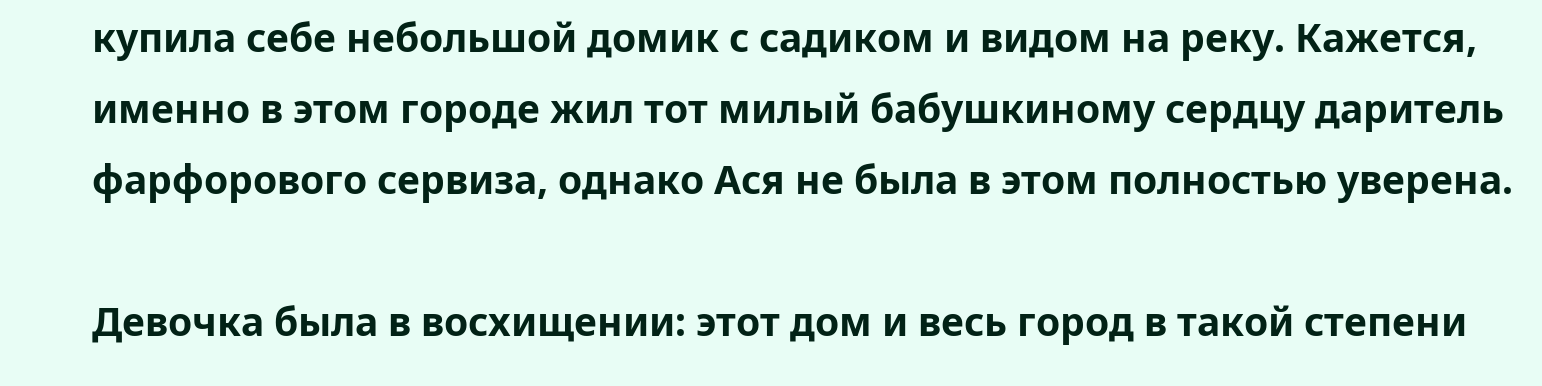купила себе небольшой домик с садиком и видом на реку. Кажется, именно в этом городе жил тот милый бабушкиному сердцу даритель фарфорового сервиза, однако Ася не была в этом полностью уверена.

Девочка была в восхищении: этот дом и весь город в такой степени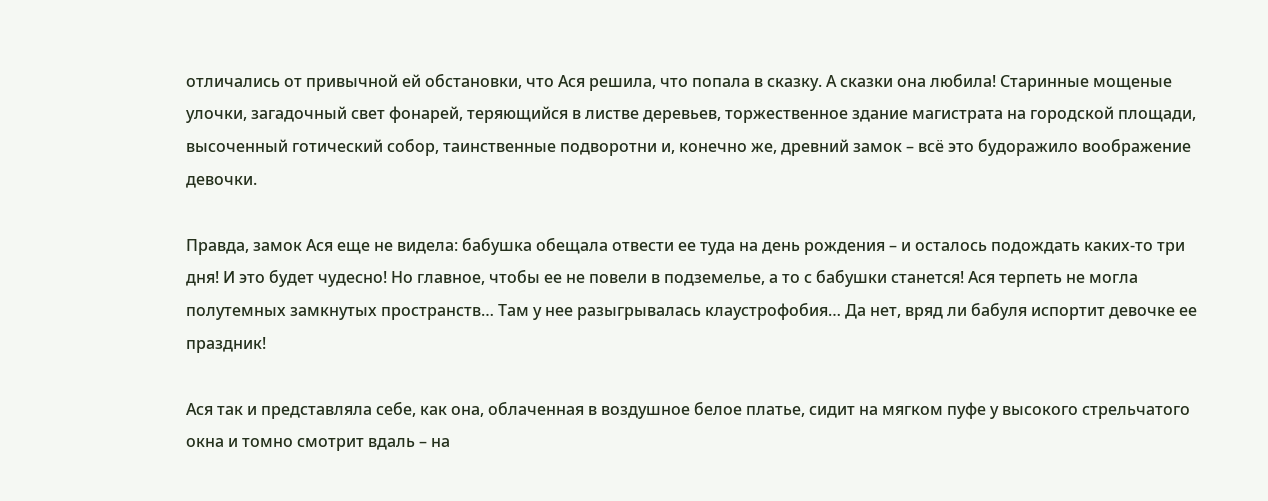отличались от привычной ей обстановки, что Ася решила, что попала в сказку. А сказки она любила! Старинные мощеные улочки, загадочный свет фонарей, теряющийся в листве деревьев, торжественное здание магистрата на городской площади, высоченный готический собор, таинственные подворотни и, конечно же, древний замок – всё это будоражило воображение девочки.

Правда, замок Ася еще не видела: бабушка обещала отвести ее туда на день рождения – и осталось подождать каких-то три дня! И это будет чудесно! Но главное, чтобы ее не повели в подземелье, а то с бабушки станется! Ася терпеть не могла полутемных замкнутых пространств… Там у нее разыгрывалась клаустрофобия… Да нет, вряд ли бабуля испортит девочке ее праздник!

Ася так и представляла себе, как она, облаченная в воздушное белое платье, сидит на мягком пуфе у высокого стрельчатого окна и томно смотрит вдаль – на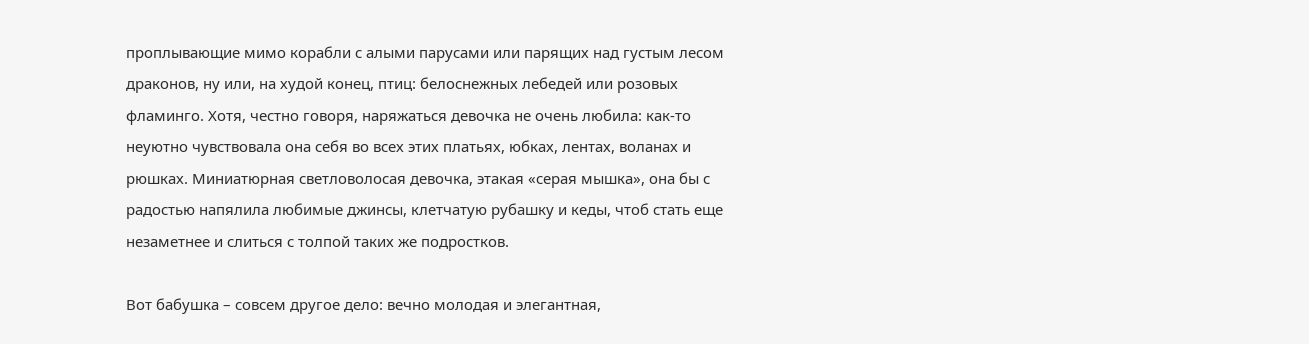проплывающие мимо корабли с алыми парусами или парящих над густым лесом драконов, ну или, на худой конец, птиц: белоснежных лебедей или розовых фламинго. Хотя, честно говоря, наряжаться девочка не очень любила: как-то неуютно чувствовала она себя во всех этих платьях, юбках, лентах, воланах и рюшках. Миниатюрная светловолосая девочка, этакая «серая мышка», она бы с радостью напялила любимые джинсы, клетчатую рубашку и кеды, чтоб стать еще незаметнее и слиться с толпой таких же подростков.

Вот бабушка – совсем другое дело: вечно молодая и элегантная,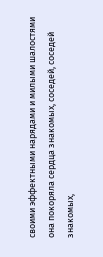своими эффектными нарядами и милыми шалостями она покоряла сердца знакомых, соседей, соседей знакомых,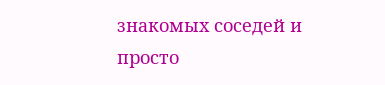знакомых соседей и просто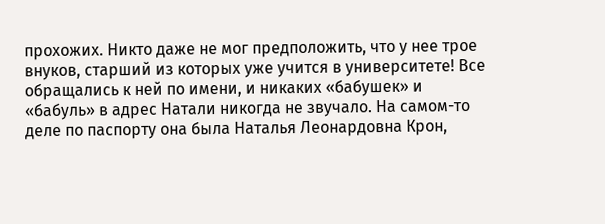прохожих. Никто даже не мог предположить, что у нее трое внуков, старший из которых уже учится в университете! Все обращались к ней по имени, и никаких «бабушек» и «бабуль» в адрес Натали никогда не звучало. На самом-то деле по паспорту она была Наталья Леонардовна Крон,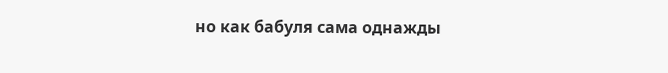но как бабуля сама однажды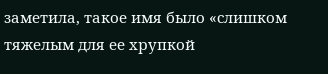заметила, такое имя было «слишком тяжелым для ее хрупкой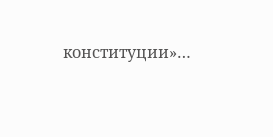конституции»…